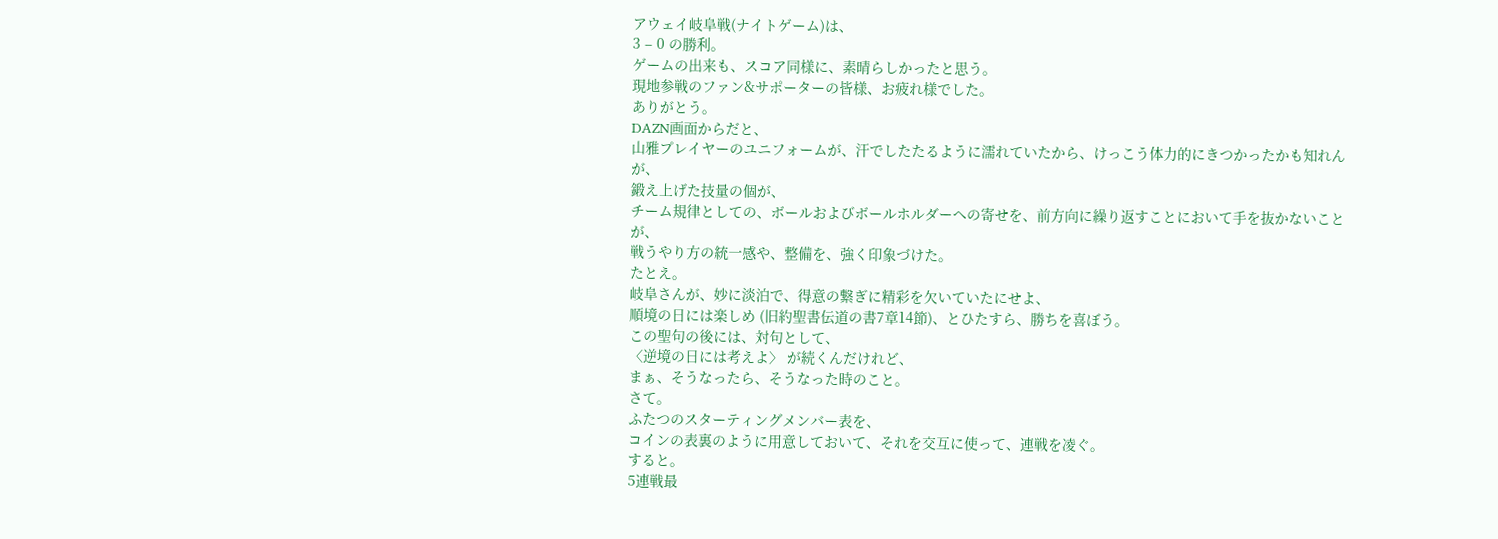アウェイ岐阜戦(ナイトゲーム)は、
3 – 0 の勝利。
ゲームの出来も、スコア同様に、素晴らしかったと思う。
現地参戦のファン&サポーターの皆様、お疲れ様でした。
ありがとう。
DAZN画面からだと、
山雅プレイヤーのユニフォームが、汗でしたたるように濡れていたから、けっこう体力的にきつかったかも知れんが、
鍛え上げた技量の個が、
チーム規律としての、ボールおよびボールホルダーへの寄せを、前方向に繰り返すことにおいて手を抜かないことが、
戦うやり方の統一感や、整備を、強く印象づけた。
たとえ。
岐阜さんが、妙に淡泊で、得意の繋ぎに精彩を欠いていたにせよ、
順境の日には楽しめ (旧約聖書伝道の書7章14節)、とひたすら、勝ちを喜ぼう。
この聖句の後には、対句として、
〈逆境の日には考えよ〉 が続くんだけれど、
まぁ、そうなったら、そうなった時のこと。
さて。
ふたつのスターティングメンバー表を、
コインの表裏のように用意しておいて、それを交互に使って、連戦を凌ぐ。
すると。
5連戦最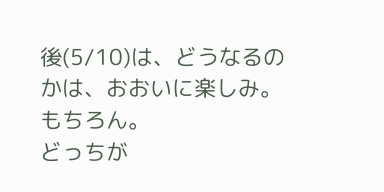後(5/10)は、どうなるのかは、おおいに楽しみ。
もちろん。
どっちが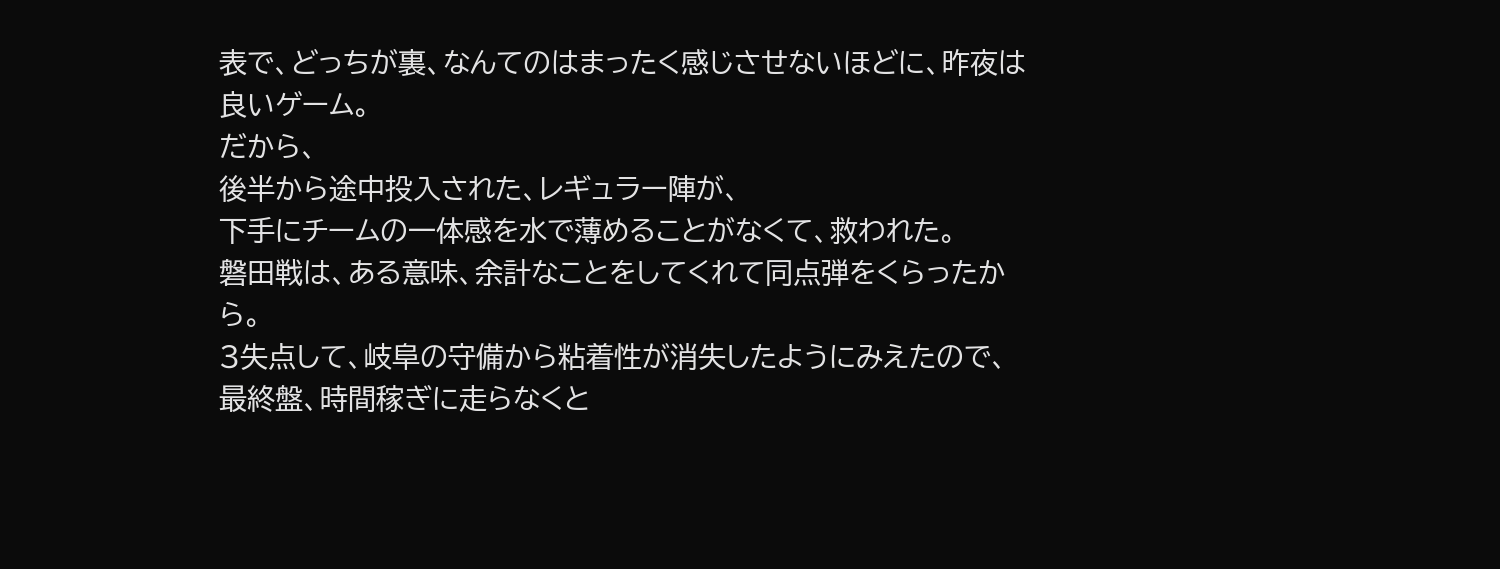表で、どっちが裏、なんてのはまったく感じさせないほどに、昨夜は良いゲーム。
だから、
後半から途中投入された、レギュラー陣が、
下手にチームの一体感を水で薄めることがなくて、救われた。
磐田戦は、ある意味、余計なことをしてくれて同点弾をくらったから。
3失点して、岐阜の守備から粘着性が消失したようにみえたので、
最終盤、時間稼ぎに走らなくと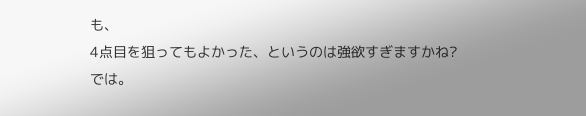も、
4点目を狙ってもよかった、というのは強欲すぎますかね?
では。